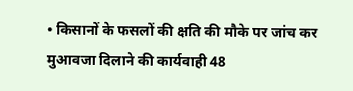• किसानों के फसलों की क्षति की मौके पर जांच कर मुआवजा दिलाने की कार्यवाही 48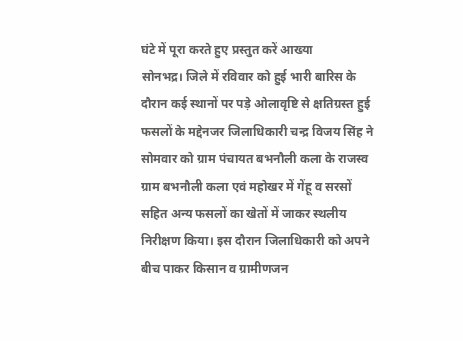घंटे में पूरा करते हुए प्रस्तुत करें आख्या
सोनभद्र। जिले में रविवार को हुई भारी बारिस के दौरान कई स्थानों पर पड़े ओलावृष्टि से क्षतिग्रस्त हुई फसलों के मद्देनजर जिलाधिकारी चन्द्र विजय सिंह ने सोमवार को ग्राम पंचायत बभनौली कला के राजस्व ग्राम बभनौली कला एवं महोखर में गेंहू व सरसों सहित अन्य फसलों का खेतों में जाकर स्थलीय निरीक्षण किया। इस दौरान जिलाधिकारी को अपने बीच पाकर किसान व ग्रामीणजन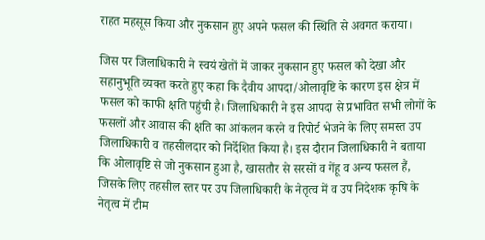राहत महसूस किया और नुकसान हुए अपने फसल की स्थिति से अवगत कराया।

जिस पर जिलाधिकारी ने स्वयं खेतों में जाकर नुकसान हुए फसल को देखा और सहानुभूति व्यक्त करते हुए कहा कि दैवीय आपदा/ओलावृष्टि के कारण इस क्षेत्र में फसल को काफी क्षति पहुंची है। जिलाधिकारी ने इस आपदा से प्रभावित सभी लोगों के फसलों और आवास की क्षति का आंकलन करने व रिपोर्ट भेजने के लिए समस्त उप जिलाधिकारी व तहसीलदार को निर्देशित किया है। इस दौरान जिलाधिकारी ने बताया कि ओलावृष्टि से जो नुकसान हुआ है, खासतौर से सरसों व गेंहू व अन्य फसल हैं, जिसके लिए तहसील स्तर पर उप जिलाधिकारी के नेतृत्व में व उप निदेशक कृषि के नेतृत्व में टीम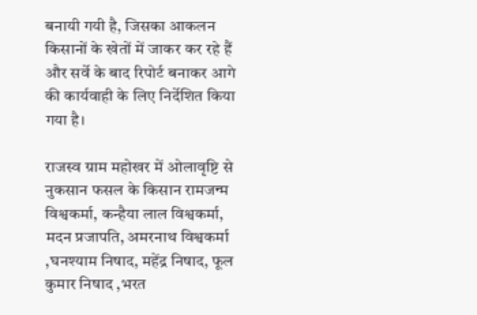बनायी गयी है, जिसका आकलन किसानों के खेतों में जाकर कर रहे हैं और सर्वे के बाद रिपोर्ट बनाकर आगे की कार्यवाही के लिए निर्देशित किया गया है।

राजस्व ग्राम महोखर में ओलावृष्टि से नुकसान फसल के किसान रामजन्म विश्वकर्मा, कन्हैया लाल विश्वकर्मा, मदन प्रजापति, अमरनाथ विश्वकर्मा ,घनश्याम निषाद, महेंद्र निषाद, फूल कुमार निषाद ,भरत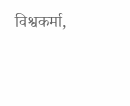विश्वकर्मा,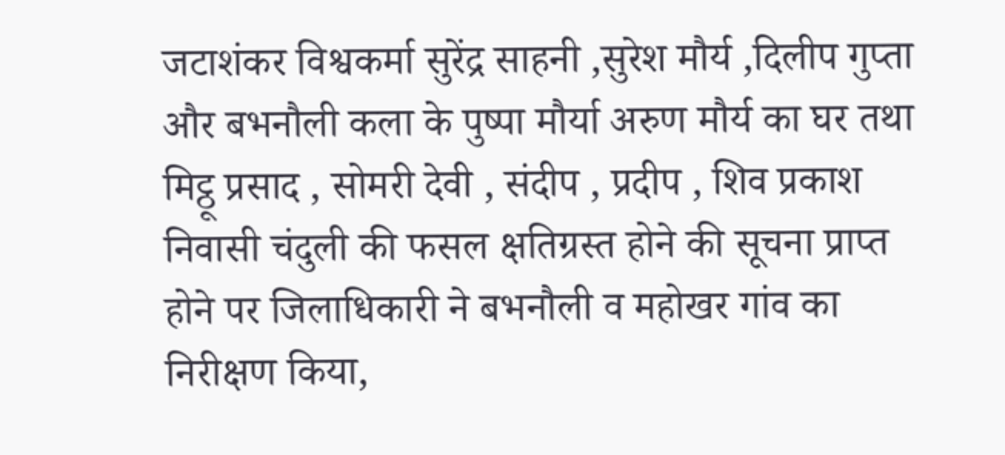जटाशंकर विश्वकर्मा सुरेंद्र साहनी ,सुरेश मौर्य ,दिलीप गुप्ता और बभनौली कला के पुष्पा मौर्या अरुण मौर्य का घर तथा मिट्ठू प्रसाद , सोमरी देवी , संदीप , प्रदीप , शिव प्रकाश निवासी चंदुली की फसल क्षतिग्रस्त होने की सूचना प्राप्त होने पर जिलाधिकारी ने बभनौली व महोखर गांव का निरीक्षण किया,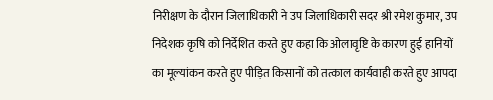निरीक्षण के दौरान जिलाधिकारी ने उप जिलाधिकारी सदर श्री रमेश कुमार, उप निदेशक कृषि को निर्देशित करते हुए कहा कि ओलावृष्टि के कारण हुई हानियों का मूल्यांकन करते हुए पीड़ित किसानों को तत्काल कार्यवाही करते हुए आपदा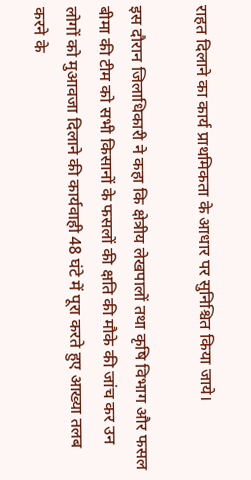राहत दिलाने का कार्य प्राथमिकता के आधार पर सुनिश्चित किया जाये।

इस दौरान जिलाधिकारी ने कहा कि क्षेत्रीय लेखपालों तथा कृषि विभाग और फसल बीमा की टीम को सभी किसानों के फसलों की क्षति की मौके की जांच कर उन लोगों को मुआवजा दिलाने की कार्यवाही 48 घंटे में पूरा करते हुए आख्या तलब करने के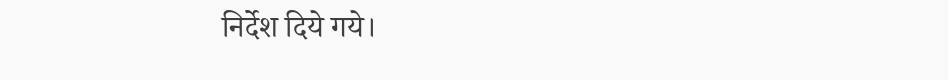निर्देश दिये गये।